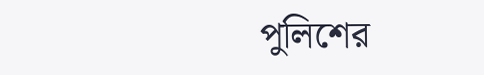পুলিশের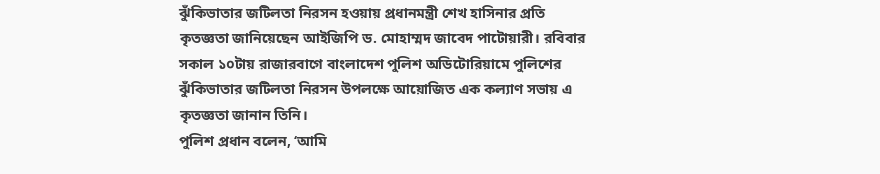ঝুঁকিভাতার জটিলতা নিরসন হওয়ায় প্রধানমন্ত্রী শেখ হাসিনার প্রতি কৃতজ্ঞতা জানিয়েছেন আইজিপি ড. মোহাম্মদ জাবেদ পাটোয়ারী। রবিবার সকাল ১০টায় রাজারবাগে বাংলাদেশ পুলিশ অডিটোরিয়ামে পুলিশের ঝুঁকিভাতার জটিলতা নিরসন উপলক্ষে আয়োজিত এক কল্যাণ সভায় এ কৃতজ্ঞতা জানান তিনি।
পুলিশ প্রধান বলেন, ‘আমি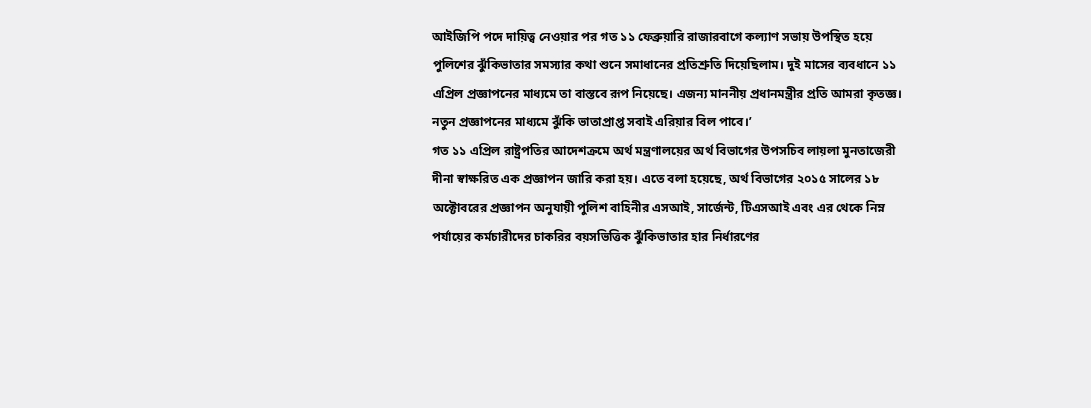আইজিপি পদে দায়িত্ব নেওয়ার পর গত ১১ ফেব্রুয়ারি রাজারবাগে কল্যাণ সভায় উপস্থিত হয়ে পুলিশের ঝুঁকিভাতার সমস্যার কথা শুনে সমাধানের প্রতিশ্রুতি দিয়েছিলাম। দুই মাসের ব্যবধানে ১১ এপ্রিল প্রজ্ঞাপনের মাধ্যমে তা বাস্তবে রূপ নিয়েছে। এজন্য মাননীয় প্রধানমন্ত্রীর প্রতি আমরা কৃতজ্ঞ। নতুন প্রজ্ঞাপনের মাধ্যমে ঝুঁকি ভাতাপ্রাপ্ত সবাই এরিয়ার বিল পাবে।’
গত ১১ এপ্রিল রাষ্ট্রপতির আদেশক্রমে অর্থ মন্ত্রণালয়ের অর্থ বিভাগের উপসচিব লায়লা মুনতাজেরী দীনা স্বাক্ষরিত এক প্রজ্ঞাপন জারি করা হয়। এতে বলা হয়েছে, অর্থ বিভাগের ২০১৫ সালের ১৮ অক্টোবরের প্রজ্ঞাপন অনুযায়ী পুলিশ বাহিনীর এসআই, সার্জেন্ট, টিএসআই এবং এর থেকে নিম্ন পর্যায়ের কর্মচারীদের চাকরির বয়সভিত্তিক ঝুঁকিভাতার হার নির্ধারণের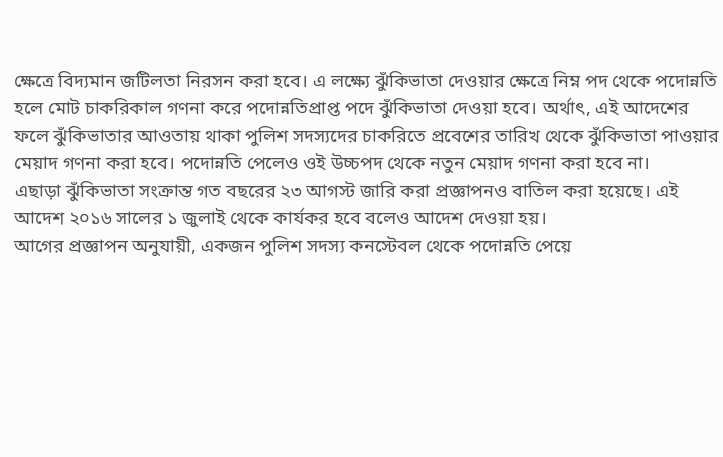ক্ষেত্রে বিদ্যমান জটিলতা নিরসন করা হবে। এ লক্ষ্যে ঝুঁকিভাতা দেওয়ার ক্ষেত্রে নিম্ন পদ থেকে পদোন্নতি হলে মোট চাকরিকাল গণনা করে পদোন্নতিপ্রাপ্ত পদে ঝুঁকিভাতা দেওয়া হবে। অর্থাৎ, এই আদেশের ফলে ঝুঁকিভাতার আওতায় থাকা পুলিশ সদস্যদের চাকরিতে প্রবেশের তারিখ থেকে ঝুঁকিভাতা পাওয়ার মেয়াদ গণনা করা হবে। পদোন্নতি পেলেও ওই উচ্চপদ থেকে নতুন মেয়াদ গণনা করা হবে না।
এছাড়া ঝুঁকিভাতা সংক্রান্ত গত বছরের ২৩ আগস্ট জারি করা প্রজ্ঞাপনও বাতিল করা হয়েছে। এই আদেশ ২০১৬ সালের ১ জুলাই থেকে কার্যকর হবে বলেও আদেশ দেওয়া হয়।
আগের প্রজ্ঞাপন অনুযায়ী, একজন পুলিশ সদস্য কনস্টেবল থেকে পদোন্নতি পেয়ে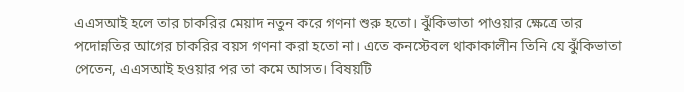এএসআই হলে তার চাকরির মেয়াদ নতুন করে গণনা শুরু হতো। ঝুঁকিভাতা পাওয়ার ক্ষেত্রে তার পদোন্নতির আগের চাকরির বয়স গণনা করা হতো না। এতে কনস্টেবল থাকাকালীন তিনি যে ঝুঁকিভাতা পেতেন, এএসআই হওয়ার পর তা কমে আসত। বিষয়টি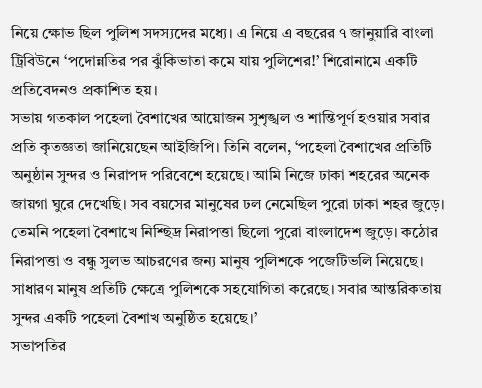নিয়ে ক্ষোভ ছিল পুলিশ সদস্যদের মধ্যে। এ নিয়ে এ বছরের ৭ জানুয়ারি বাংলা ট্রিবিউনে ‘পদোন্নতির পর ঝুঁকিভাতা কমে যায় পুলিশের!’ শিরোনামে একটি প্রতিবেদনও প্রকাশিত হয়।
সভায় গতকাল পহেলা বৈশাখের আয়োজন সুশৃঙ্খল ও শান্তিপূর্ণ হওয়ার সবার প্রতি কৃতজ্ঞতা জানিয়েছেন আইজিপি। তিনি বলেন, ‘পহেলা বৈশাখের প্রতিটি অনুষ্ঠান সুন্দর ও নিরাপদ পরিবেশে হয়েছে। আমি নিজে ঢাকা শহরের অনেক জায়গা ঘুরে দেখেছি। সব বয়সের মানুষের ঢল নেমেছিল পুরো ঢাকা শহর জুড়ে। তেমনি পহেলা বৈশাখে নিশ্ছিদ্র নিরাপত্তা ছিলো পুরো বাংলাদেশ জুড়ে। কঠোর নিরাপত্তা ও বন্ধু সুলভ আচরণের জন্য মানুষ পুলিশকে পজেটিভলি নিয়েছে। সাধারণ মানুষ প্রতিটি ক্ষেত্রে পুলিশকে সহযোগিতা করেছে। সবার আন্তরিকতায় সুন্দর একটি পহেলা বৈশাখ অনুষ্ঠিত হয়েছে।’
সভাপতির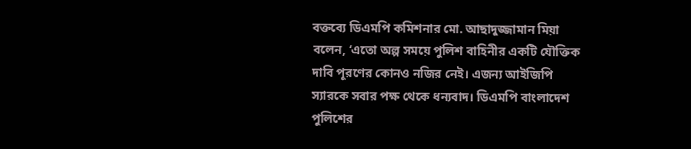বক্তব্যে ডিএমপি কমিশনার মো. আছাদুজ্জামান মিয়া বলেন, ‘এতো অল্প সময়ে পুলিশ বাহিনীর একটি যৌক্তিক দাবি পূরণের কোনও নজির নেই। এজন্য আইজিপি স্যারকে সবার পক্ষ থেকে ধন্যবাদ। ডিএমপি বাংলাদেশ পুলিশের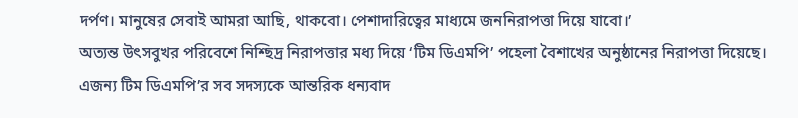দর্পণ। মানুষের সেবাই আমরা আছি, থাকবো। পেশাদারিত্বের মাধ্যমে জননিরাপত্তা দিয়ে যাবো।’
অত্যন্ত উৎসবুখর পরিবেশে নিশ্ছিদ্র নিরাপত্তার মধ্য দিয়ে ‘টিম ডিএমপি’ পহেলা বৈশাখের অনুষ্ঠানের নিরাপত্তা দিয়েছে। এজন্য টিম ডিএমপি’র সব সদস্যকে আন্তরিক ধন্যবাদ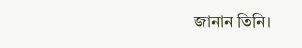জানান তিনি।